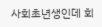사회초년생인데 회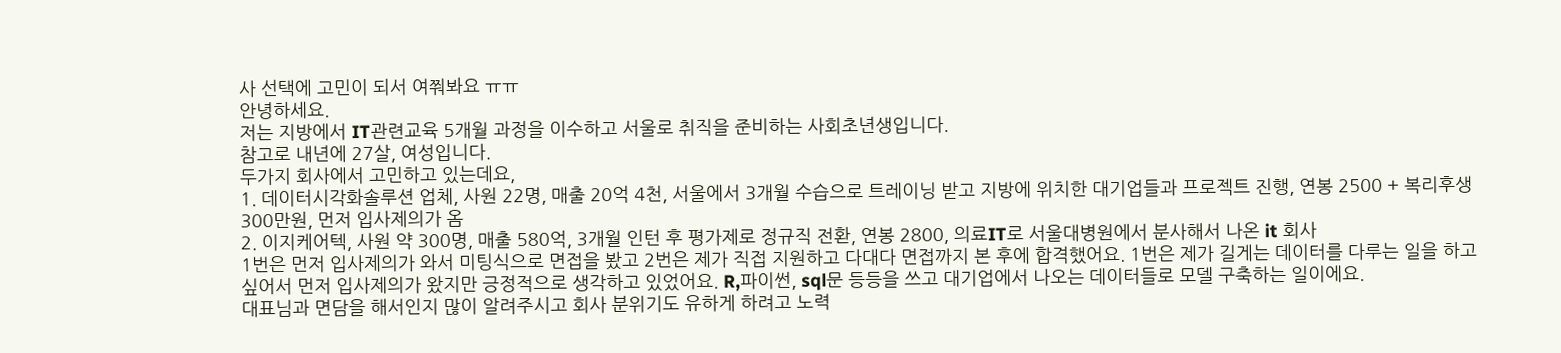사 선택에 고민이 되서 여쭤봐요 ㅠㅠ
안녕하세요.
저는 지방에서 IT관련교육 5개월 과정을 이수하고 서울로 취직을 준비하는 사회초년생입니다.
참고로 내년에 27살, 여성입니다.
두가지 회사에서 고민하고 있는데요,
1. 데이터시각화솔루션 업체, 사원 22명, 매출 20억 4천, 서울에서 3개월 수습으로 트레이닝 받고 지방에 위치한 대기업들과 프로젝트 진행, 연봉 2500 + 복리후생 300만원, 먼저 입사제의가 옴
2. 이지케어텍, 사원 약 300명, 매출 580억, 3개월 인턴 후 평가제로 정규직 전환, 연봉 2800, 의료IT로 서울대병원에서 분사해서 나온 it 회사
1번은 먼저 입사제의가 와서 미팅식으로 면접을 봤고 2번은 제가 직접 지원하고 다대다 면접까지 본 후에 합격했어요. 1번은 제가 길게는 데이터를 다루는 일을 하고 싶어서 먼저 입사제의가 왔지만 긍정적으로 생각하고 있었어요. R,파이썬, sql문 등등을 쓰고 대기업에서 나오는 데이터들로 모델 구축하는 일이에요.
대표님과 면담을 해서인지 많이 알려주시고 회사 분위기도 유하게 하려고 노력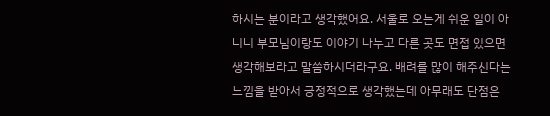하시는 분이라고 생각했어요. 서울로 오는게 쉬운 일이 아니니 부모님이랑도 이야기 나누고 다른 곳도 면접 있으면 생각해보라고 말씀하시더라구요. 배려를 많이 해주신다는 느낌을 받아서 긍정적으로 생각했는데 아무래도 단점은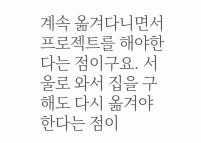계속 옮겨다니면서 프로젝트를 해야한다는 점이구요. 서울로 와서 집을 구해도 다시 옮겨야한다는 점이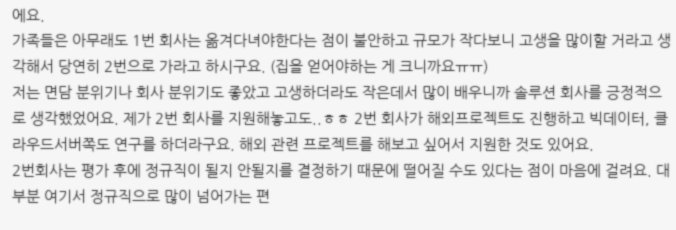에요.
가족들은 아무래도 1번 회사는 옮겨다녀야한다는 점이 불안하고 규모가 작다보니 고생을 많이할 거라고 생각해서 당연히 2번으로 가라고 하시구요. (집을 얻어야하는 게 크니까요ㅠㅠ)
저는 면담 분위기나 회사 분위기도 좋았고 고생하더라도 작은데서 많이 배우니까 솔루션 회사를 긍정적으로 생각했었어요. 제가 2번 회사를 지원해놓고도..ㅎㅎ 2번 회사가 해외프로젝트도 진행하고 빅데이터, 클라우드서버쪽도 연구를 하더라구요. 해외 관련 프로젝트를 해보고 싶어서 지원한 것도 있어요.
2번회사는 평가 후에 정규직이 될지 안될지를 결정하기 때문에 떨어질 수도 있다는 점이 마음에 걸려요. 대부분 여기서 정규직으로 많이 넘어가는 편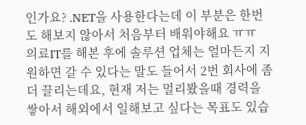인가요? .NET을 사용한다는데 이 부분은 한번도 해보지 않아서 처음부터 배워야해요 ㅠㅠ
의료IT를 해본 후에 솔루션 업체는 얼마든지 지원하면 갈 수 있다는 말도 들어서 2번 회사에 좀 더 끌리는데요, 현재 저는 멀리봤을때 경력을 쌓아서 해외에서 일해보고 싶다는 목표도 있습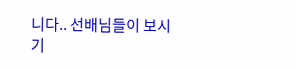니다.. 선배님들이 보시기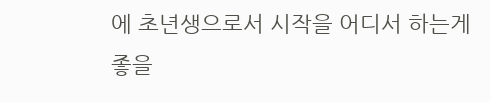에 초년생으로서 시작을 어디서 하는게 좋을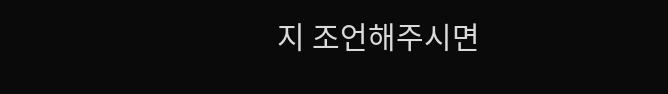지 조언해주시면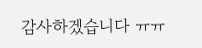감사하겠습니다 ㅠㅠ